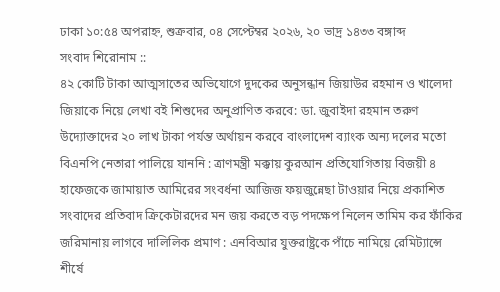ঢাকা ১০:৫৪ অপরাহ্ন, শুক্রবার, ০৪ সেপ্টেম্বর ২০২৬, ২০ ভাদ্র ১৪৩৩ বঙ্গাব্দ
সংবাদ শিরোনাম ::
৪২ কোটি টাকা আত্মসাতের অভিযোগে দুদকের অনুসন্ধান জিয়াউর রহমান ও খালেদা জিয়াকে নিয়ে লেখা বই শিশুদের অনুপ্রাণিত করবে: ডা. জুবাইদা রহমান তরুণ উদ্যোক্তাদের ২০ লাখ টাকা পর্যন্ত অর্থায়ন করবে বাংলাদেশ ব্যাংক অন্য দলের মতো বিএনপি নেতারা পালিয়ে যাননি : ত্রাণমন্ত্রী মক্কায় কুরআন প্রতিযোগিতায় বিজয়ী ৪ হাফেজকে জামায়াত আমিরের সংবর্ধনা আজিজ ফয়জুন্নেছা টাওয়ার নিয়ে প্রকাশিত সংবাদের প্রতিবাদ ক্রিকেটারদের মন জয় করতে বড় পদক্ষেপ নিলেন তামিম কর ফাঁকির জরিমানায় লাগবে দালিলিক প্রমাণ : এনবিআর যুক্তরাষ্ট্রকে পাঁচে নামিয়ে রেমিট্যান্সে শীর্ষে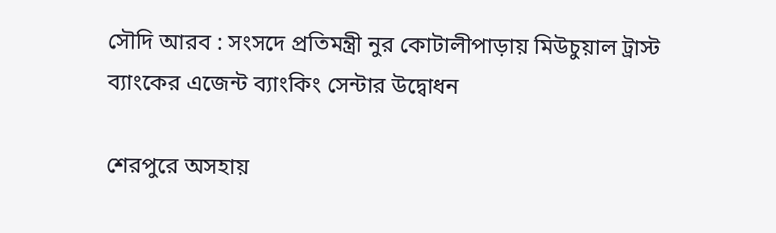সৌদি আরব : সংসদে প্রতিমন্ত্রী নুর কোটালীপাড়ায় মিউচুয়াল ট্রাস্ট ব্যাংকের এজেন্ট ব্যাংকিং সেন্টার উদ্বোধন

শেরপুরে অসহায়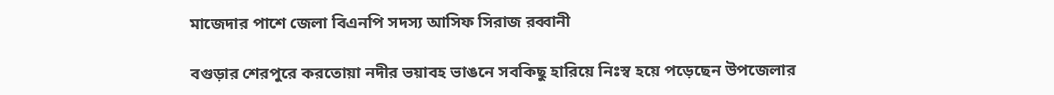মাজেদার পাশে জেলা বিএনপি সদস্য আসিফ সিরাজ রব্বানী

বগুড়ার শেরপুরে করতোয়া নদীর ভয়াবহ ভাঙনে সবকিছু হারিয়ে নিঃস্ব হয়ে পড়েছেন উপজেলার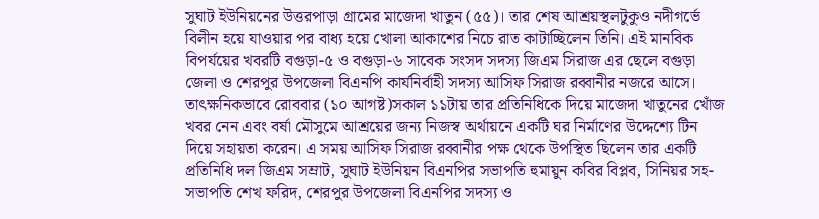সুঘাট ইউনিয়নের উত্তরপাড়া গ্রামের মাজেদা খাতুন (৫৫)। তার শেষ আশ্রয়স্থলটুকুও নদীগর্ভে বিলীন হয়ে যাওয়ার পর বাধ্য হয়ে খোলা আকাশের নিচে রাত কাটাচ্ছিলেন তিনি। এই মানবিক বিপর্যয়ের খবরটি বগুড়া-৫ ও বগুড়া-৬ সাবেক সংসদ সদস্য জিএম সিরাজ এর ছেলে বগুড়া জেলা ও শেরপুর উপজেলা বিএনপি কার্যনির্বাহী সদস্য আসিফ সিরাজ রব্বানীর নজরে আসে।
তাৎক্ষনিকভাবে রোববার (১০ আগষ্ট)সকাল ১১টায় তার প্রতিনিধিকে দিয়ে মাজেদা খাতুনের খোঁজ খবর নেন এবং বর্ষা মৌসুমে আশ্রয়ের জন্য নিজস্ব অর্থায়নে একটি ঘর নির্মাণের উদ্দেশ্যে টিন দিয়ে সহায়তা করেন। এ সময় আসিফ সিরাজ রব্বানীর পক্ষ থেকে উপস্থিত ছিলেন তার একটি প্রতিনিধি দল জিএম সম্রাট, সুঘাট ইউনিয়ন বিএনপির সভাপতি হুমায়ুন কবির বিপ্লব, সিনিয়র সহ-সভাপতি শেখ ফরিদ, শেরপুর উপজেলা বিএনপির সদস্য ও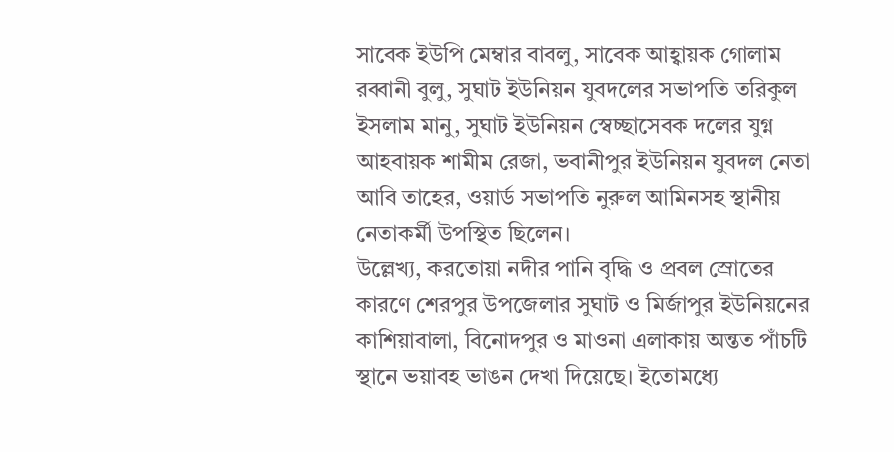সাবেক ইউপি মেম্বার বাবলু, সাবেক আহ্বায়ক গোলাম রব্বানী বুলু, সুঘাট ইউনিয়ন যুবদলের সভাপতি তরিকুল ইসলাম মানু, সুঘাট ইউনিয়ন স্বেচ্ছাসেবক দলের যুগ্ন আহবায়ক শামীম রেজা, ভবানীপুর ইউনিয়ন যুবদল নেতা আবি তাহের, ওয়ার্ড সভাপতি নুরুল আমিনসহ স্থানীয় নেতাকর্মী উপস্থিত ছিলেন।
উল্লেখ্য, করতোয়া নদীর পানি বৃদ্ধি ও প্রবল স্রোতের কারণে শেরপুর উপজেলার সুঘাট ও মির্জাপুর ইউনিয়নের কাশিয়াবালা, বিনোদপুর ও মাওনা এলাকায় অন্তত পাঁচটি স্থানে ভয়াবহ ভাঙন দেখা দিয়েছে। ইতোমধ্যে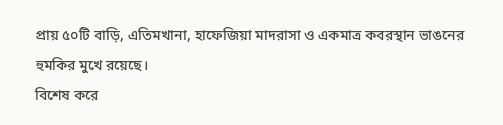প্রায় ৫০টি বাড়ি, এতিমখানা, হাফেজিয়া মাদরাসা ও একমাত্র কবরস্থান ভাঙনের হুমকির মুখে রয়েছে।
বিশেষ করে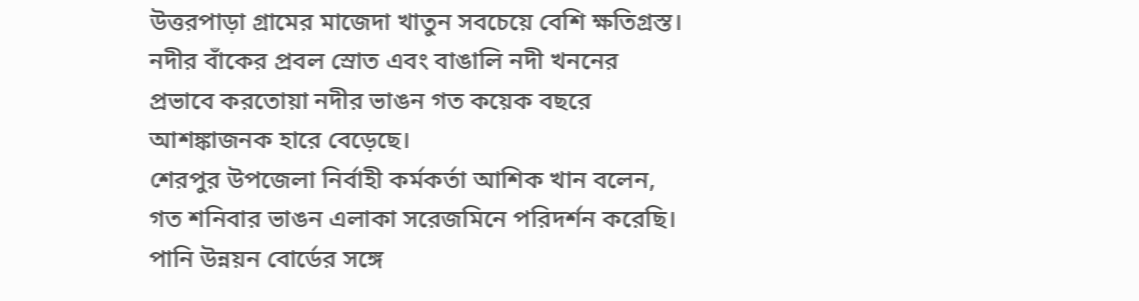উত্তরপাড়া গ্রামের মাজেদা খাতুন সবচেয়ে বেশি ক্ষতিগ্রস্ত। নদীর বাঁকের প্রবল স্রোত এবং বাঙালি নদী খননের প্রভাবে করতোয়া নদীর ভাঙন গত কয়েক বছরে আশঙ্কাজনক হারে বেড়েছে।
শেরপুর উপজেলা নির্বাহী কর্মকর্তা আশিক খান বলেন, গত শনিবার ভাঙন এলাকা সরেজমিনে পরিদর্শন করেছি। পানি উন্নয়ন বোর্ডের সঙ্গে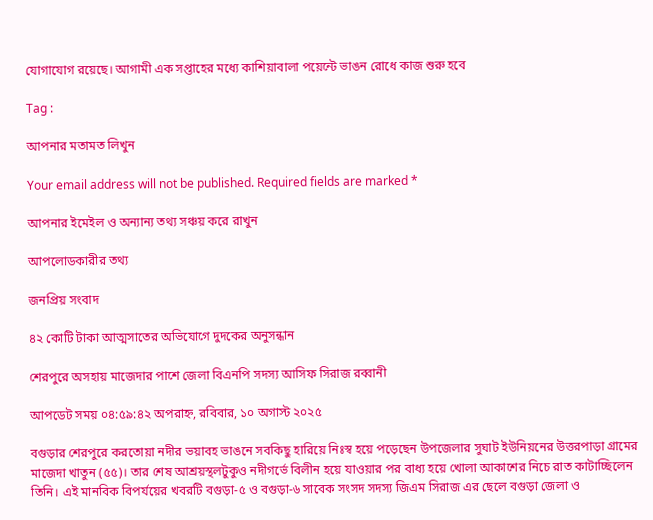যোগাযোগ রয়েছে। আগামী এক সপ্তাহের মধ্যে কাশিয়াবালা পয়েন্টে ভাঙন রোধে কাজ শুরু হবে

Tag :

আপনার মতামত লিখুন

Your email address will not be published. Required fields are marked *

আপনার ইমেইল ও অন্যান্য তথ্য সঞ্চয় করে রাখুন

আপলোডকারীর তথ্য

জনপ্রিয় সংবাদ

৪২ কোটি টাকা আত্মসাতের অভিযোগে দুদকের অনুসন্ধান

শেরপুরে অসহায় মাজেদার পাশে জেলা বিএনপি সদস্য আসিফ সিরাজ রব্বানী

আপডেট সময় ০৪:৫৯:৪২ অপরাহ্ন, রবিবার, ১০ অগাস্ট ২০২৫

বগুড়ার শেরপুরে করতোয়া নদীর ভয়াবহ ভাঙনে সবকিছু হারিয়ে নিঃস্ব হয়ে পড়েছেন উপজেলার সুঘাট ইউনিয়নের উত্তরপাড়া গ্রামের মাজেদা খাতুন (৫৫)। তার শেষ আশ্রয়স্থলটুকুও নদীগর্ভে বিলীন হয়ে যাওয়ার পর বাধ্য হয়ে খোলা আকাশের নিচে রাত কাটাচ্ছিলেন তিনি। এই মানবিক বিপর্যয়ের খবরটি বগুড়া-৫ ও বগুড়া-৬ সাবেক সংসদ সদস্য জিএম সিরাজ এর ছেলে বগুড়া জেলা ও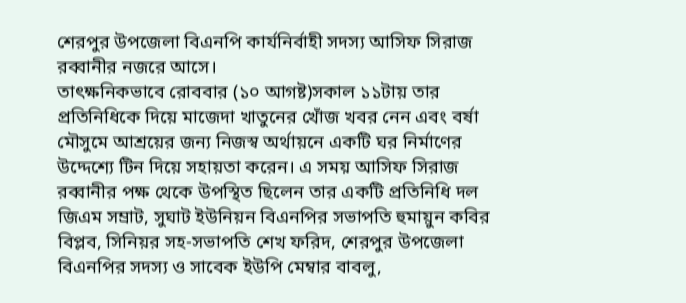শেরপুর উপজেলা বিএনপি কার্যনির্বাহী সদস্য আসিফ সিরাজ রব্বানীর নজরে আসে।
তাৎক্ষনিকভাবে রোববার (১০ আগষ্ট)সকাল ১১টায় তার প্রতিনিধিকে দিয়ে মাজেদা খাতুনের খোঁজ খবর নেন এবং বর্ষা মৌসুমে আশ্রয়ের জন্য নিজস্ব অর্থায়নে একটি ঘর নির্মাণের উদ্দেশ্যে টিন দিয়ে সহায়তা করেন। এ সময় আসিফ সিরাজ রব্বানীর পক্ষ থেকে উপস্থিত ছিলেন তার একটি প্রতিনিধি দল জিএম সম্রাট, সুঘাট ইউনিয়ন বিএনপির সভাপতি হুমায়ুন কবির বিপ্লব, সিনিয়র সহ-সভাপতি শেখ ফরিদ, শেরপুর উপজেলা বিএনপির সদস্য ও সাবেক ইউপি মেম্বার বাবলু,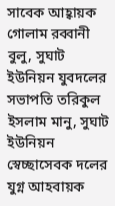সাবেক আহ্বায়ক গোলাম রব্বানী বুলু, সুঘাট ইউনিয়ন যুবদলের সভাপতি তরিকুল ইসলাম মানু, সুঘাট ইউনিয়ন স্বেচ্ছাসেবক দলের যুগ্ন আহবায়ক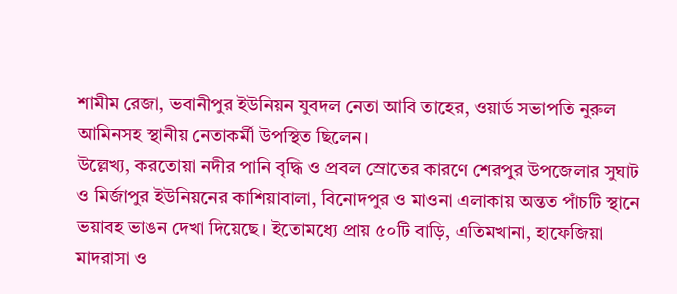শামীম রেজা, ভবানীপুর ইউনিয়ন যুবদল নেতা আবি তাহের, ওয়ার্ড সভাপতি নুরুল আমিনসহ স্থানীয় নেতাকর্মী উপস্থিত ছিলেন।
উল্লেখ্য, করতোয়া নদীর পানি বৃদ্ধি ও প্রবল স্রোতের কারণে শেরপুর উপজেলার সুঘাট ও মির্জাপুর ইউনিয়নের কাশিয়াবালা, বিনোদপুর ও মাওনা এলাকায় অন্তত পাঁচটি স্থানে ভয়াবহ ভাঙন দেখা দিয়েছে। ইতোমধ্যে প্রায় ৫০টি বাড়ি, এতিমখানা, হাফেজিয়া মাদরাসা ও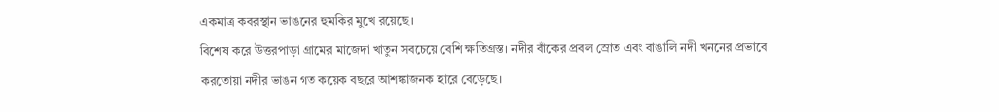একমাত্র কবরস্থান ভাঙনের হুমকির মুখে রয়েছে।
বিশেষ করে উত্তরপাড়া গ্রামের মাজেদা খাতুন সবচেয়ে বেশি ক্ষতিগ্রস্ত। নদীর বাঁকের প্রবল স্রোত এবং বাঙালি নদী খননের প্রভাবে করতোয়া নদীর ভাঙন গত কয়েক বছরে আশঙ্কাজনক হারে বেড়েছে।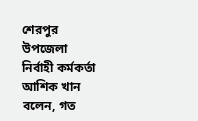শেরপুর উপজেলা নির্বাহী কর্মকর্তা আশিক খান বলেন, গত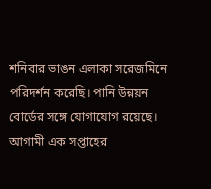শনিবার ভাঙন এলাকা সরেজমিনে পরিদর্শন করেছি। পানি উন্নয়ন বোর্ডের সঙ্গে যোগাযোগ রয়েছে। আগামী এক সপ্তাহের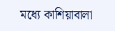মধ্যে কাশিয়াবালা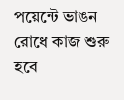পয়েন্টে ভাঙন রোধে কাজ শুরু হবে